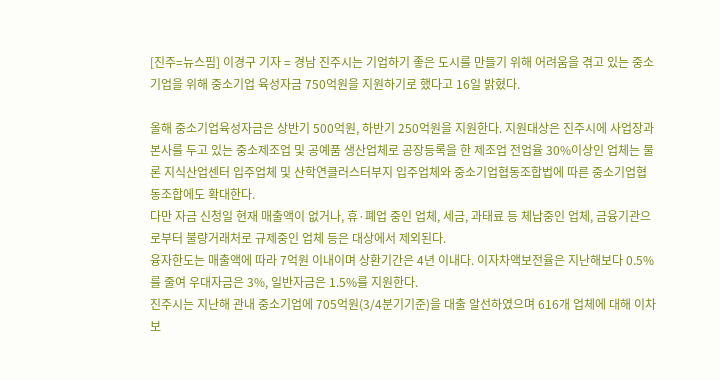[진주=뉴스핌] 이경구 기자 = 경남 진주시는 기업하기 좋은 도시를 만들기 위해 어려움을 겪고 있는 중소기업을 위해 중소기업 육성자금 750억원을 지원하기로 했다고 16일 밝혔다.

올해 중소기업육성자금은 상반기 500억원, 하반기 250억원을 지원한다. 지원대상은 진주시에 사업장과 본사를 두고 있는 중소제조업 및 공예품 생산업체로 공장등록을 한 제조업 전업율 30%이상인 업체는 물론 지식산업센터 입주업체 및 산학연클러스터부지 입주업체와 중소기업협동조합법에 따른 중소기업협동조합에도 확대한다.
다만 자금 신청일 현재 매출액이 없거나, 휴·폐업 중인 업체, 세금, 과태료 등 체납중인 업체, 금융기관으로부터 불량거래처로 규제중인 업체 등은 대상에서 제외된다.
융자한도는 매출액에 따라 7억원 이내이며 상환기간은 4년 이내다. 이자차액보전율은 지난해보다 0.5%를 줄여 우대자금은 3%, 일반자금은 1.5%를 지원한다.
진주시는 지난해 관내 중소기업에 705억원(3/4분기기준)을 대출 알선하였으며 616개 업체에 대해 이차보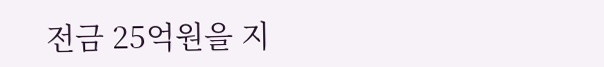전금 25억원을 지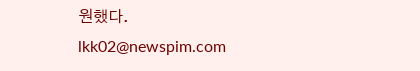원했다.
lkk02@newspim.com